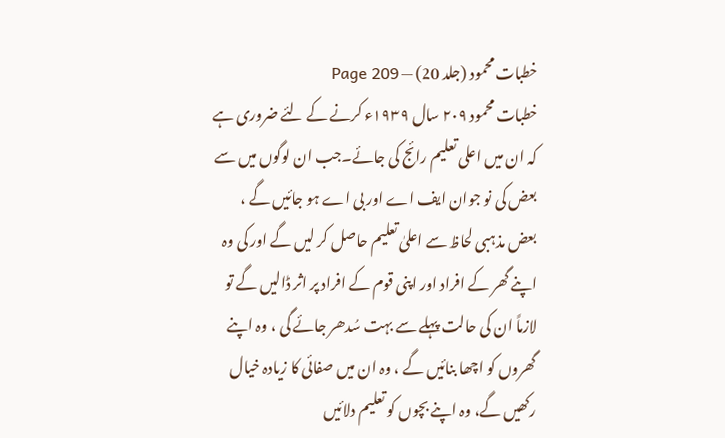خطبات محمود (جلد 20) — Page 209
خطبات محمود ۲۰۹ سال ۱۹۳۹ء کرنے کے لئے ضروری ہے کہ ان میں اعلی تعلیم رائج کی جائے۔جب ان لوگوں میں سے بعض کی نو جوان ایف اے اور بی اے ہو جائیں گے ، بعض مذہبی لحاظ سے اعلیٰ تعلیم حاصل کر لیں گے اور کی وہ اپنے گھر کے افراد اور اپنی قوم کے افراد پر اثر ڈالیں گے تو لازماً ان کی حالت پہلے سے بہت سُدھر جائے گی ، وہ اپنے گھروں کو اچھا بنائیں گے ، وہ ان میں صفائی کا زیادہ خیال رکھیں گے، وہ اپنے بچوں کو تعلیم دلائیں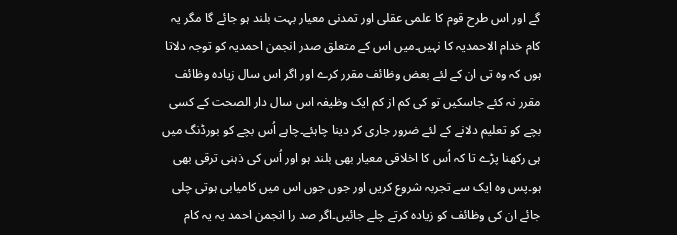گے اور اس طرح قوم کا علمی عقلی اور تمدنی معیار بہت بلند ہو جائے گا مگر یہ کام خدام الاحمدیہ کا نہیں۔میں اس کے متعلق صدر انجمن احمدیہ کو توجہ دلاتا ہوں کہ وہ تی ان کے لئے بعض وظائف مقرر کرے اور اگر اس سال زیادہ وظائف مقرر نہ کئے جاسکیں تو کی کم از کم ایک وظیفہ اس سال دار الصحت کے کسی بچے کو تعلیم دلانے کے لئے ضرور جاری کر دینا چاہئے۔چاہے اُس بچے کو بورڈنگ میں ہی رکھنا پڑے تا کہ اُس کا اخلاقی معیار بھی بلند ہو اور اُس کی ذہنی ترقی بھی ہو۔پس وہ ایک سے تجربہ شروع کریں اور جوں جوں اس میں کامیابی ہوتی چلی جائے ان کی وظائف کو زیادہ کرتے چلے جائیں۔اگر صد را انجمن احمد یہ یہ کام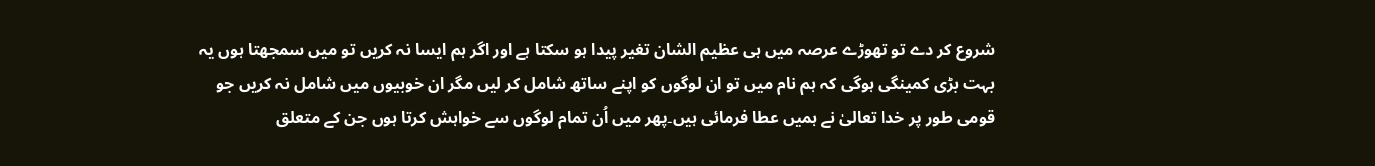شروع کر دے تو تھوڑے عرصہ میں ہی عظیم الشان تغیر پیدا ہو سکتا ہے اور اگر ہم ایسا نہ کریں تو میں سمجھتا ہوں یہ بہت بڑی کمینگی ہوگی کہ ہم نام میں تو ان لوگوں کو اپنے ساتھ شامل کر لیں مگر ان خوبیوں میں شامل نہ کریں جو قومی طور پر خدا تعالیٰ نے ہمیں عطا فرمائی ہیں۔پھر میں اُن تمام لوگوں سے خواہش کرتا ہوں جن کے متعلق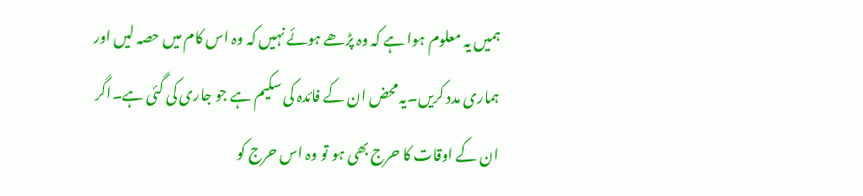ہمیں یہ معلوم ہوا ہے کہ وہ پڑھے ہوئے نہیں کہ وہ اس کام میں حصہ لیں اور ہماری مدد کریں۔یہ محض ان کے فائدہ کی سکیم ہے جو جاری کی گئی ہے۔اگر ان کے اوقات کا حرج بھی ہو تو وہ اس حرج کو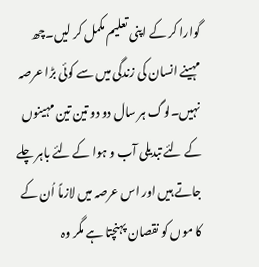گوارا کر کے اپنی تعلیم مکمل کر لیں۔چھ مہینے انسان کی زندگی میں سے کوئی بڑا عرصہ نہیں۔لوگ ہر سال دو دو تین تین مہینوں کے لئے تبدیلی آب و ہوا کے لئے باہر چلے جاتے ہیں اور اس عرصہ میں لازماً اُن کے کا موں کو نقصان پہنچتا ہے مگر وہ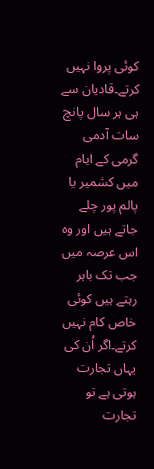کوئی پروا نہیں کرتے۔قادیان سے ہی ہر سال پانچ سات آدمی گرمی کے ایام میں کشمیر یا پالم پور چلے جاتے ہیں اور وہ اس عرصہ میں جب تک باہر رہتے ہیں کوئی خاص کام نہیں کرتے۔اگر اُن کی یہاں تجارت ہوتی ہے تو تجارت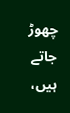چھوڑ جاتے ہیں،